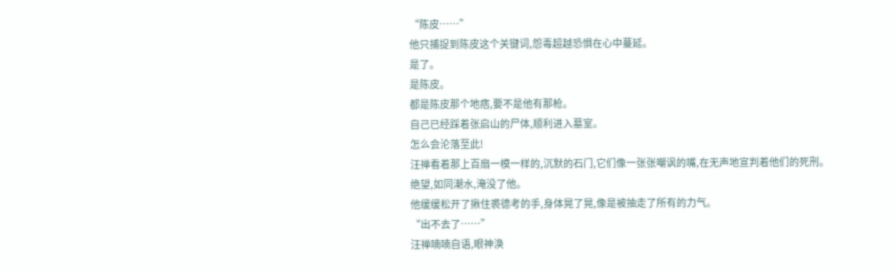“陈皮……”
他只捕捉到陈皮这个关键词,怨毒超越恐惧在心中蔓延。
是了。
是陈皮。
都是陈皮那个地痞,要不是他有那枪。
自己已经踩着张启山的尸体,顺利进入墓室。
怎么会沦落至此!
汪禅看着那上百扇一模一样的,沉默的石门,它们像一张张嘲讽的嘴,在无声地宣判着他们的死刑。
绝望,如同潮水,淹没了他。
他缓缓松开了揪住裘德考的手,身体晃了晃,像是被抽走了所有的力气。
“出不去了……”
汪禅喃喃自语,眼神涣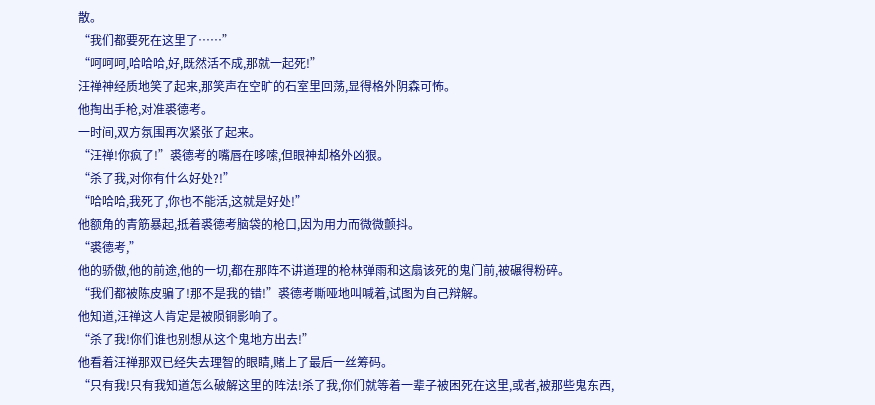散。
“我们都要死在这里了……”
“呵呵呵,哈哈哈,好,既然活不成,那就一起死!”
汪禅神经质地笑了起来,那笑声在空旷的石室里回荡,显得格外阴森可怖。
他掏出手枪,对准裘德考。
一时间,双方氛围再次紧张了起来。
“汪禅!你疯了!”裘德考的嘴唇在哆嗦,但眼神却格外凶狠。
“杀了我,对你有什么好处?!”
“哈哈哈,我死了,你也不能活,这就是好处!”
他额角的青筋暴起,抵着裘德考脑袋的枪口,因为用力而微微颤抖。
“裘德考,”
他的骄傲,他的前途,他的一切,都在那阵不讲道理的枪林弹雨和这扇该死的鬼门前,被碾得粉碎。
“我们都被陈皮骗了!那不是我的错!”裘德考嘶哑地叫喊着,试图为自己辩解。
他知道,汪禅这人肯定是被陨铜影响了。
“杀了我!你们谁也别想从这个鬼地方出去!”
他看着汪禅那双已经失去理智的眼睛,赌上了最后一丝筹码。
“只有我!只有我知道怎么破解这里的阵法!杀了我,你们就等着一辈子被困死在这里,或者,被那些鬼东西,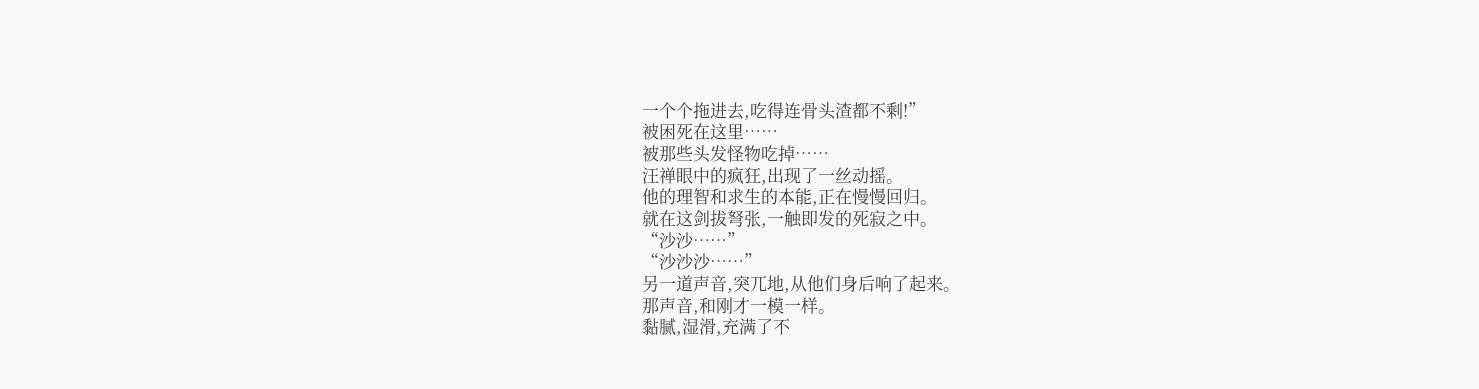一个个拖进去,吃得连骨头渣都不剩!”
被困死在这里……
被那些头发怪物吃掉……
汪禅眼中的疯狂,出现了一丝动摇。
他的理智和求生的本能,正在慢慢回归。
就在这剑拔弩张,一触即发的死寂之中。
“沙沙……”
“沙沙沙……”
另一道声音,突兀地,从他们身后响了起来。
那声音,和刚才一模一样。
黏腻,湿滑,充满了不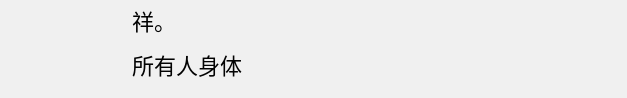祥。
所有人身体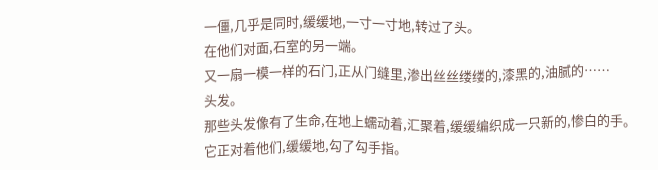一僵,几乎是同时,缓缓地,一寸一寸地,转过了头。
在他们对面,石室的另一端。
又一扇一模一样的石门,正从门缝里,渗出丝丝缕缕的,漆黑的,油腻的……
头发。
那些头发像有了生命,在地上蠕动着,汇聚着,缓缓编织成一只新的,惨白的手。
它正对着他们,缓缓地,勾了勾手指。